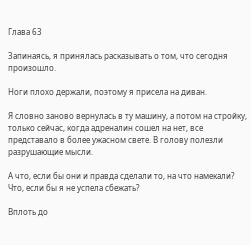Глава 63

Запинаясь, я принялась расказывать о том, что сегодня произошло.

Ноги плохо держали, поэтому я присела на диван.

Я словно заново вернулась в ту машину, а потом на стройку, только сейчас, когда адреналин сошел на нет, все представало в более ужасном свете. В голову полезли разрушающие мысли.

А что, если бы они и правда сделали то, на что намекали? Что, если бы я не успела сбежать?

Вплоть до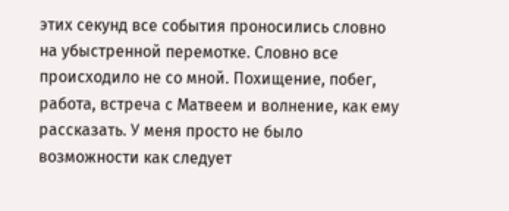этих секунд все события проносились словно на убыстренной перемотке. Словно все происходило не со мной. Похищение, побег, работа, встреча с Матвеем и волнение, как ему рассказать. У меня просто не было возможности как следует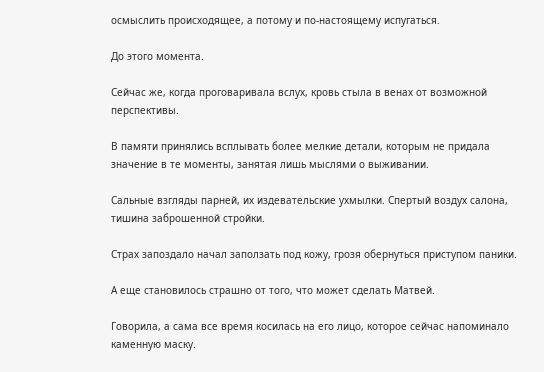осмыслить происходящее, а потому и по-настоящему испугаться.

До этого момента.

Сейчас же, когда проговаривала вслух, кровь стыла в венах от возможной перспективы.

В памяти принялись всплывать более мелкие детали, которым не придала значение в те моменты, занятая лишь мыслями о выживании.

Сальные взгляды парней, их издевательские ухмылки. Спертый воздух салона, тишина заброшенной стройки.

Страх запоздало начал заползать под кожу, грозя обернуться приступом паники.

А еще становилось страшно от того, что может сделать Матвей.

Говорила, а сама все время косилась на его лицо, которое сейчас напоминало каменную маску.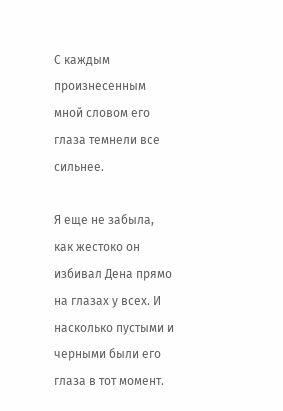С каждым произнесенным мной словом его глаза темнели все сильнее.

Я еще не забыла, как жестоко он избивал Дена прямо на глазах у всех. И насколько пустыми и черными были его глаза в тот момент.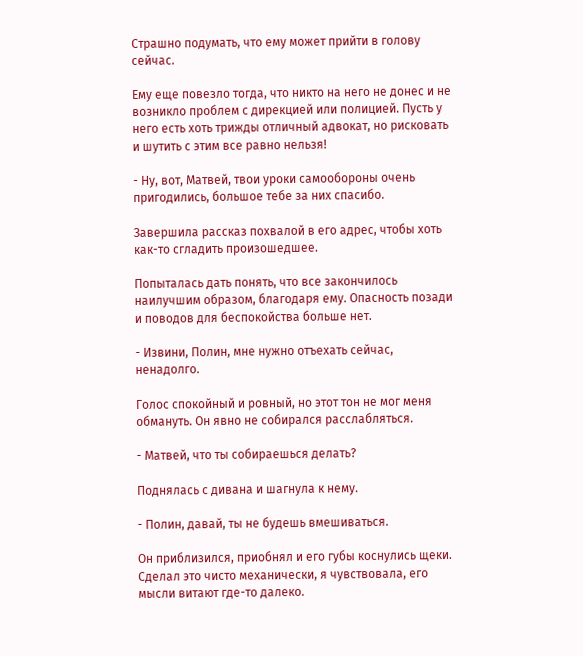Страшно подумать, что ему может прийти в голову сейчас.

Ему еще повезло тогда, что никто на него не донес и не возникло проблем с дирекцией или полицией. Пусть у него есть хоть трижды отличный адвокат, но рисковать и шутить с этим все равно нельзя!

- Ну, вот, Матвей, твои уроки самообороны очень пригодились, большое тебе за них спасибо.

Завершила рассказ похвалой в его адрес, чтобы хоть как-то сгладить произошедшее.

Попыталась дать понять, что все закончилось наилучшим образом, благодаря ему. Опасность позади и поводов для беспокойства больше нет.

- Извини, Полин, мне нужно отъехать сейчас, ненадолго.

Голос спокойный и ровный, но этот тон не мог меня обмануть. Он явно не собирался расслабляться.

- Матвей, что ты собираешься делать?

Поднялась с дивана и шагнула к нему.

- Полин, давай, ты не будешь вмешиваться.

Он приблизился, приобнял и его губы коснулись щеки. Сделал это чисто механически, я чувствовала, его мысли витают где-то далеко.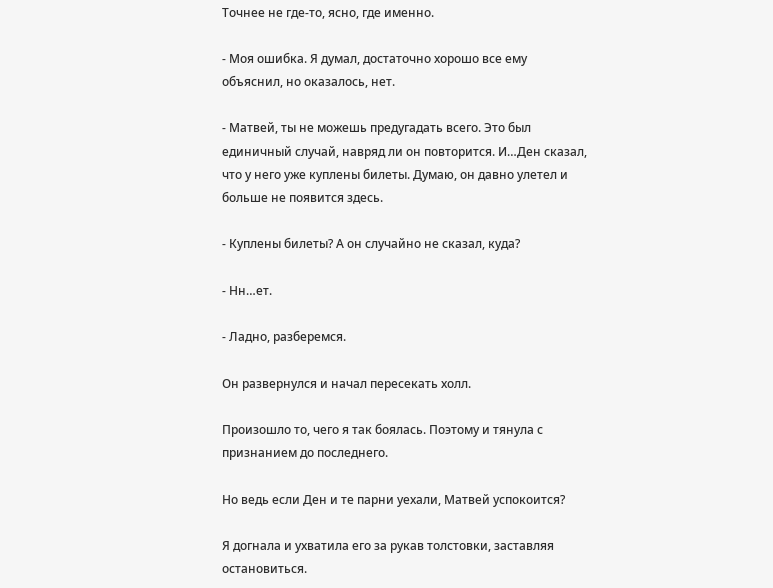Точнее не где-то, ясно, где именно.

- Моя ошибка. Я думал, достаточно хорошо все ему объяснил, но оказалось, нет.

- Матвей, ты не можешь предугадать всего. Это был единичный случай, навряд ли он повторится. И…Ден сказал, что у него уже куплены билеты. Думаю, он давно улетел и больше не появится здесь.

- Куплены билеты? А он случайно не сказал, куда?

- Нн…ет.

- Ладно, разберемся.

Он развернулся и начал пересекать холл.

Произошло то, чего я так боялась. Поэтому и тянула с признанием до последнего.

Но ведь если Ден и те парни уехали, Матвей успокоится?

Я догнала и ухватила его за рукав толстовки, заставляя остановиться.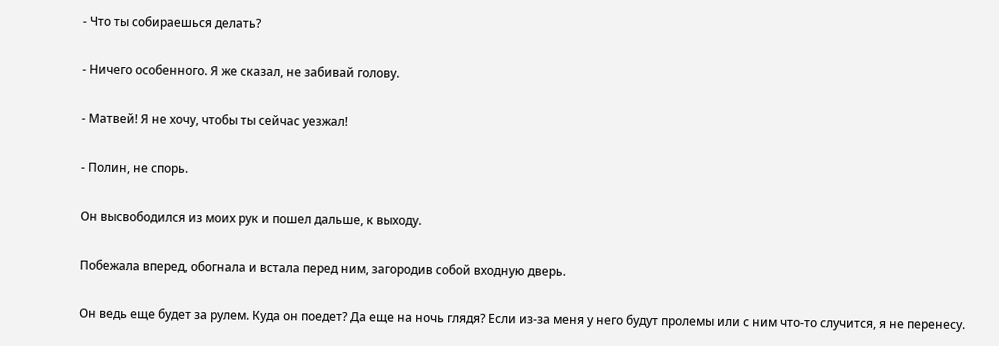- Что ты собираешься делать?

- Ничего особенного. Я же сказал, не забивай голову.

- Матвей! Я не хочу, чтобы ты сейчас уезжал!

- Полин, не спорь.

Он высвободился из моих рук и пошел дальше, к выходу.

Побежала вперед, обогнала и встала перед ним, загородив собой входную дверь.

Он ведь еще будет за рулем. Куда он поедет? Да еще на ночь глядя? Если из-за меня у него будут пролемы или с ним что-то случится, я не перенесу.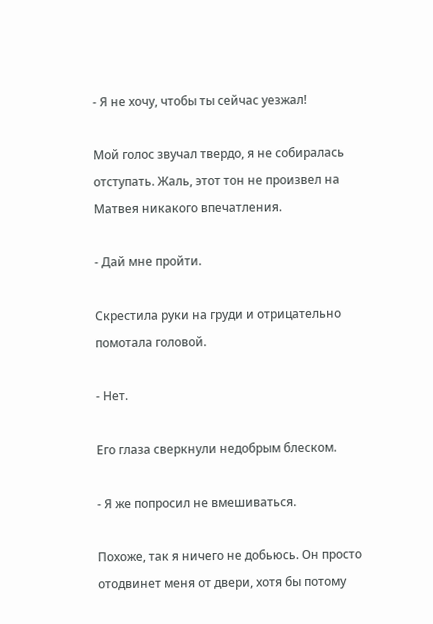- Я не хочу, чтобы ты сейчас уезжал!

Мой голос звучал твердо, я не собиралась отступать. Жаль, этот тон не произвел на Матвея никакого впечатления.

- Дай мне пройти.

Скрестила руки на груди и отрицательно помотала головой.

- Нет.

Его глаза сверкнули недобрым блеском.

- Я же попросил не вмешиваться.

Похоже, так я ничего не добьюсь. Он просто отодвинет меня от двери, хотя бы потому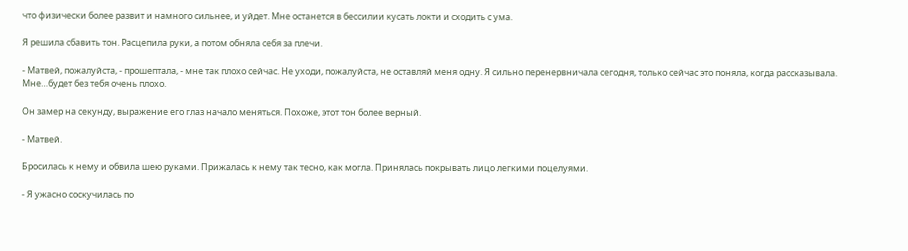что физически более развит и намного сильнее, и уйдет. Мне останется в бессилии кусать локти и сходить с ума.

Я решила сбавить тон. Расцепила руки, а потом обняла себя за плечи.

- Матвей, пожалуйста, - прошептала, - мне так плохо сейчас. Не уходи, пожалуйста, не оставляй меня одну. Я сильно перенервничала сегодня, только сейчас это поняла, когда рассказывала. Мне…будет без тебя очень плохо.

Он замер на секунду, выражение его глаз начало меняться. Похоже, этот тон более верный.

- Матвей.

Бросилась к нему и обвила шею руками. Прижалась к нему так тесно, как могла. Принялась покрывать лицо легкими поцелуями.

- Я ужасно соскучилась по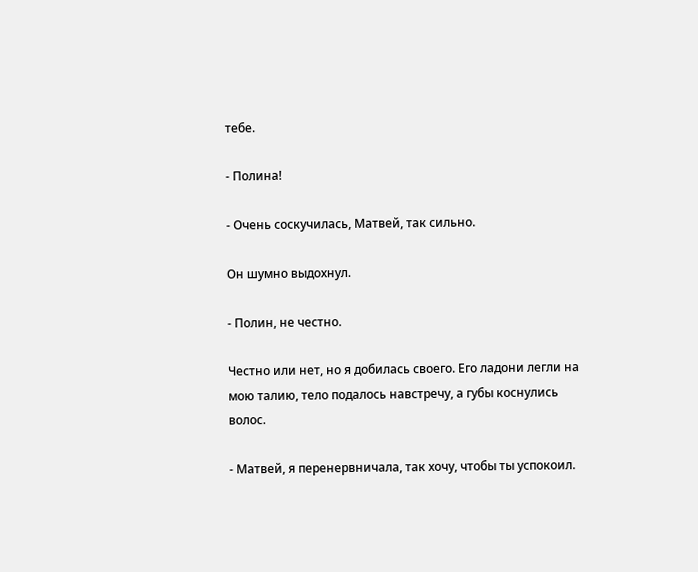тебе.

- Полина!

- Очень соскучилась, Матвей, так сильно.

Он шумно выдохнул.

- Полин, не честно.

Честно или нет, но я добилась своего. Его ладони легли на мою талию, тело подалось навстречу, а губы коснулись волос.

- Матвей, я перенервничала, так хочу, чтобы ты успокоил.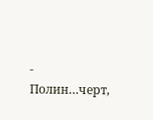- Полин…черт,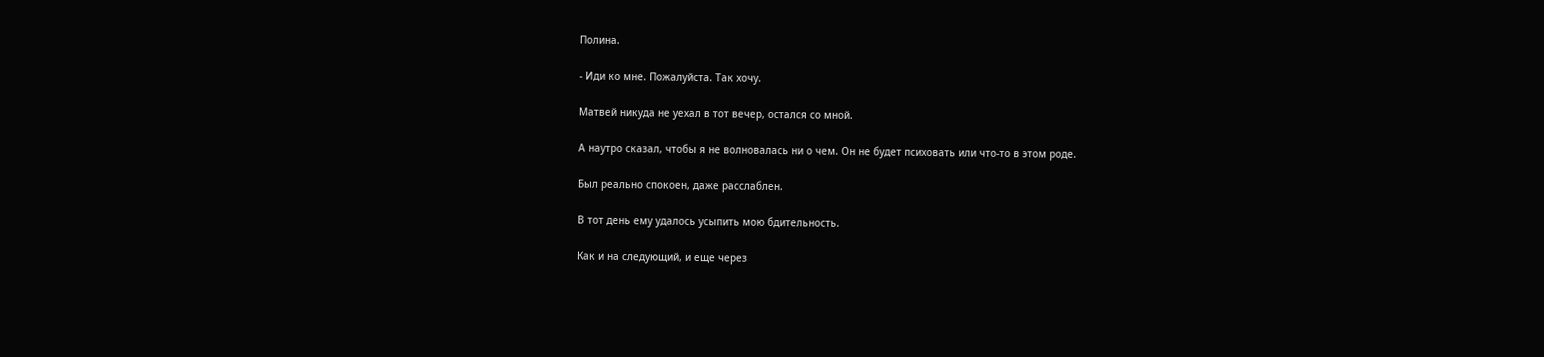Полина.

- Иди ко мне. Пожалуйста. Так хочу.

Матвей никуда не уехал в тот вечер, остался со мной.

А наутро сказал, чтобы я не волновалась ни о чем. Он не будет психовать или что-то в этом роде.

Был реально спокоен, даже расслаблен.

В тот день ему удалось усыпить мою бдительность.

Как и на следующий, и еще через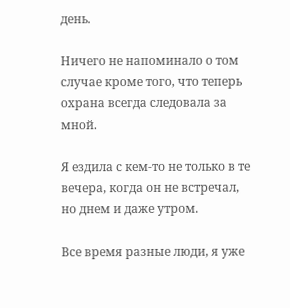день.

Ничего не напоминало о том случае кроме того, что теперь охрана всегда следовала за мной.

Я ездила с кем-то не только в те вечера, когда он не встречал, но днем и даже утром.

Все время разные люди, я уже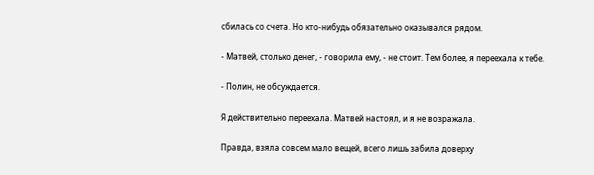сбилась со счета. Но кто-нибудь обязательно оказывался рядом.

- Матвей, столько денег, - говорила ему, - не стоит. Тем более, я переехала к тебе.

- Полин, не обсуждается.

Я действительно переехала. Матвей настоял, и я не возражала.

Правда, взяла совсем мало вещей, всего лишь забила доверху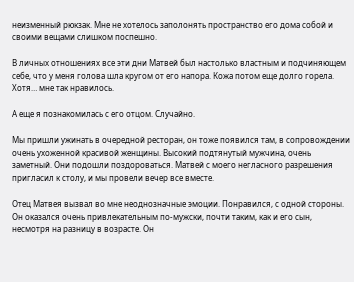неизменный рюкзак. Мне не хотелось заполонять пространство его дома собой и своими вещами слишком поспешно.

В личных отношениях все эти дни Матвей был настолько властным и подчиняющем себе, что у меня голова шла кругом от его напора. Кожа потом еще долго горела. Хотя… мне так нравилось.

А еще я познакомилась с его отцом. Случайно.

Мы пришли ужинать в очередной ресторан, он тоже появился там, в сопровождении очень ухоженной красивой женщины. Высокий подтянутый мужчина, очень заметный. Они подошли поздороваться. Матвей с моего негласного разрешения пригласил к столу, и мы провели вечер все вместе.

Отец Матвея вызвал во мне неоднозначные эмоции. Понравился, с одной стороны. Он оказался очень привлекательным по-мужски, почти таким, как и его сын, несмотря на разницу в возрасте. Он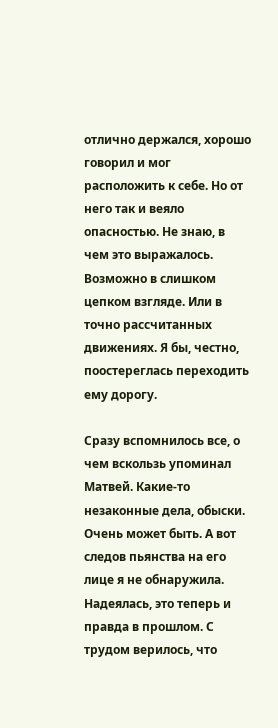отлично держался, хорошо говорил и мог расположить к себе. Но от него так и веяло опасностью. Не знаю, в чем это выражалось. Возможно в слишком цепком взгляде. Или в точно рассчитанных движениях. Я бы, честно, поостереглась переходить ему дорогу.

Сразу вспомнилось все, о чем вскользь упоминал Матвей. Какие-то незаконные дела, обыски. Очень может быть. А вот следов пьянства на его лице я не обнаружила. Надеялась, это теперь и правда в прошлом. С трудом верилось, что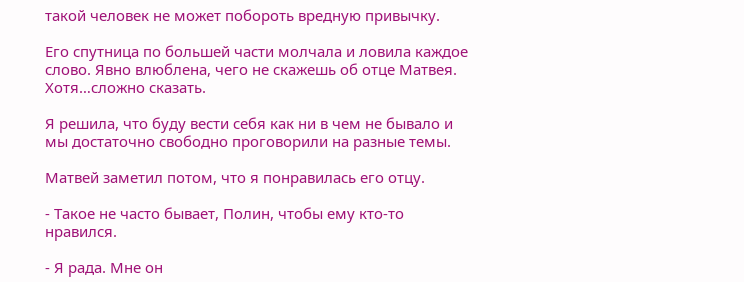такой человек не может побороть вредную привычку.

Его спутница по большей части молчала и ловила каждое слово. Явно влюблена, чего не скажешь об отце Матвея. Хотя…сложно сказать.

Я решила, что буду вести себя как ни в чем не бывало и мы достаточно свободно проговорили на разные темы.

Матвей заметил потом, что я понравилась его отцу.

- Такое не часто бывает, Полин, чтобы ему кто-то нравился.

- Я рада. Мне он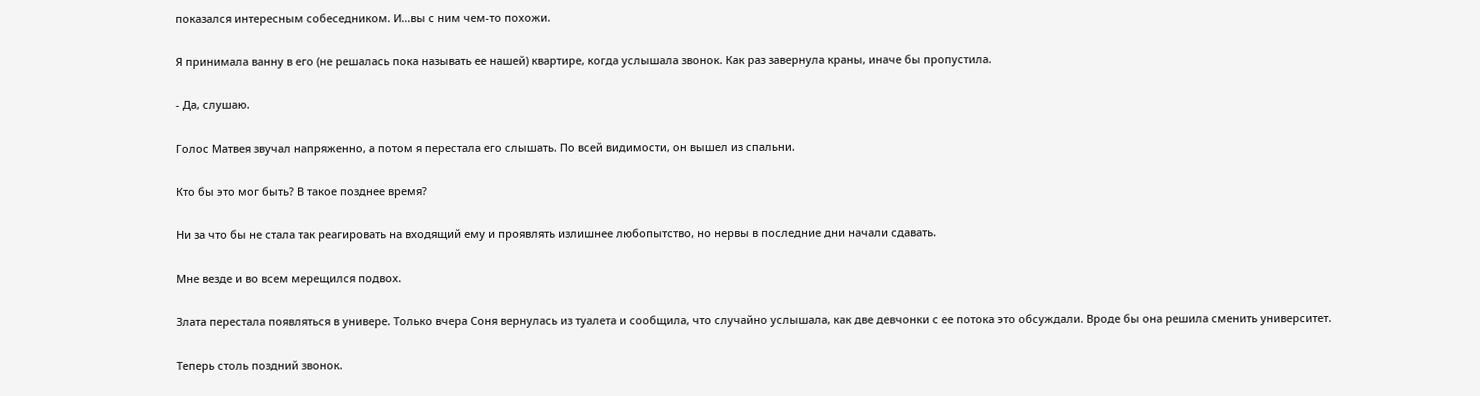показался интересным собеседником. И…вы с ним чем-то похожи.

Я принимала ванну в его (не решалась пока называть ее нашей) квартире, когда услышала звонок. Как раз завернула краны, иначе бы пропустила.

- Да, слушаю.

Голос Матвея звучал напряженно, а потом я перестала его слышать. По всей видимости, он вышел из спальни.

Кто бы это мог быть? В такое позднее время?

Ни за что бы не стала так реагировать на входящий ему и проявлять излишнее любопытство, но нервы в последние дни начали сдавать.

Мне везде и во всем мерещился подвох.

Злата перестала появляться в универе. Только вчера Соня вернулась из туалета и сообщила, что случайно услышала, как две девчонки с ее потока это обсуждали. Вроде бы она решила сменить университет.

Теперь столь поздний звонок.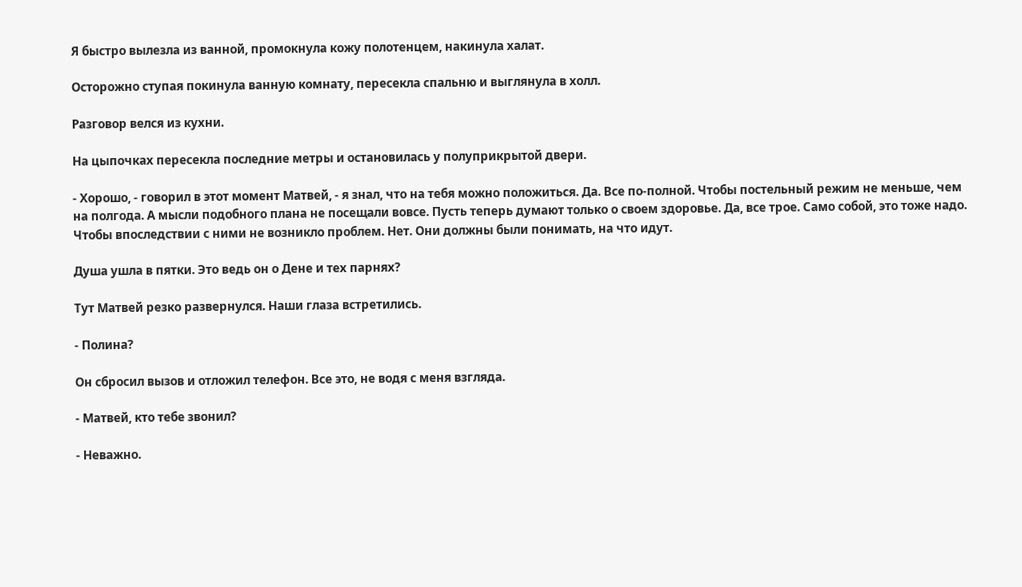Я быстро вылезла из ванной, промокнула кожу полотенцем, накинула халат.

Осторожно ступая покинула ванную комнату, пересекла спальню и выглянула в холл.

Разговор велся из кухни.

На цыпочках пересекла последние метры и остановилась у полуприкрытой двери.

- Хорошо, - говорил в этот момент Матвей, - я знал, что на тебя можно положиться. Да. Все по-полной. Чтобы постельный режим не меньше, чем на полгода. А мысли подобного плана не посещали вовсе. Пусть теперь думают только о своем здоровье. Да, все трое. Само собой, это тоже надо. Чтобы впоследствии с ними не возникло проблем. Нет. Они должны были понимать, на что идут.

Душа ушла в пятки. Это ведь он о Дене и тех парнях?

Тут Матвей резко развернулся. Наши глаза встретились.

- Полина?

Он сбросил вызов и отложил телефон. Все это, не водя с меня взгляда.

- Матвей, кто тебе звонил?

- Неважно.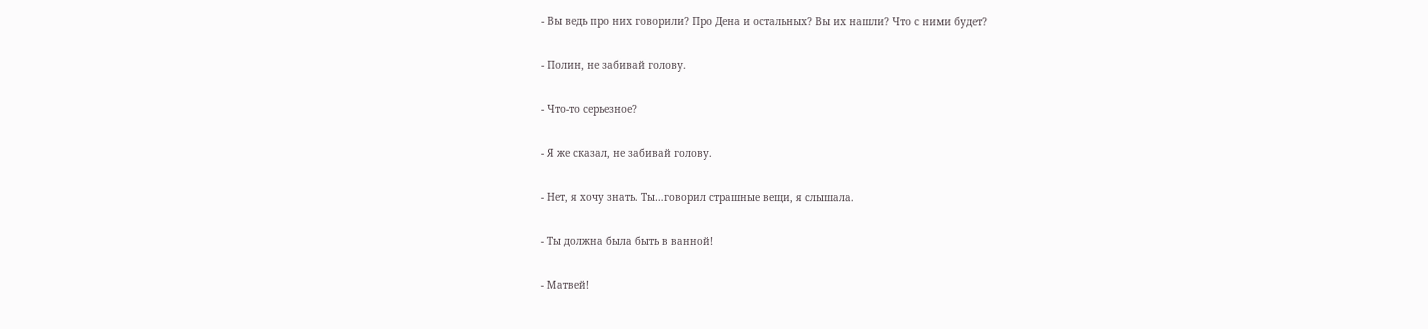- Вы ведь про них говорили? Про Дена и остальных? Вы их нашли? Что с ними будет?

- Полин, не забивай голову.

- Что-то серьезное?

- Я же сказал, не забивай голову.

- Нет, я хочу знать. Ты…говорил страшные вещи, я слышала.

- Ты должна была быть в ванной!

- Матвей!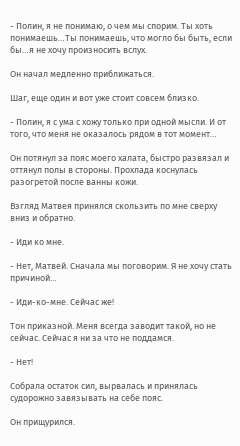- Полин, я не понимаю, о чем мы спорим. Ты хоть понимаешь…Ты понимаешь, что могло бы быть, если бы…я не хочу произносить вслух.

Он начал медленно приближаться.

Шаг, еще один и вот уже стоит совсем близко.

- Полин, я с ума с хожу только при одной мысли. И от того, что меня не оказалось рядом в тот момент…

Он потянул за пояс моего халата, быстро развязал и оттянул полы в стороны. Прохлада коснулась разогретой после ванны кожи.

Взгляд Матвея принялся скользить по мне сверху вниз и обратно.

- Иди ко мне.

- Нет, Матвей. Сначала мы поговорим. Я не хочу стать причиной…

- Иди-ко-мне. Сейчас же!

Тон приказной. Меня всегда заводит такой, но не сейчас. Сейчас я ни за что не поддамся.

- Нет!

Собрала остаток сил, вырвалась и принялась судорожно завязывать на себе пояс.

Он прищурился.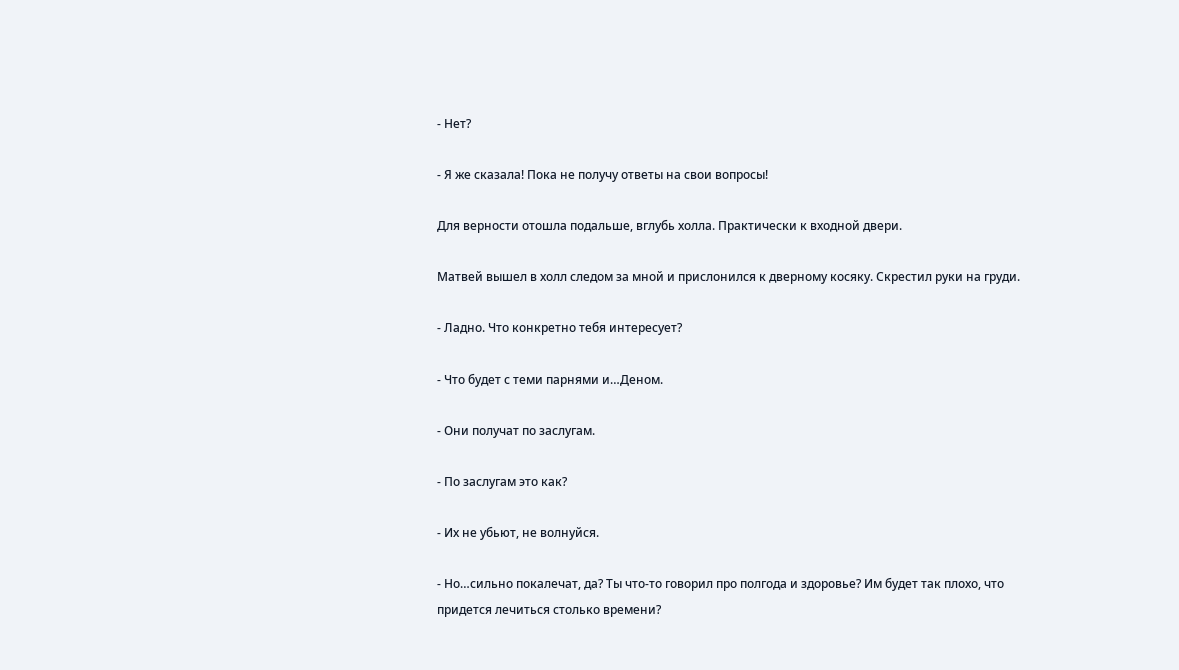- Нет?

- Я же сказала! Пока не получу ответы на свои вопросы!

Для верности отошла подальше, вглубь холла. Практически к входной двери.

Матвей вышел в холл следом за мной и прислонился к дверному косяку. Скрестил руки на груди.

- Ладно. Что конкретно тебя интересует?

- Что будет с теми парнями и…Деном.

- Они получат по заслугам.

- По заслугам это как?

- Их не убьют, не волнуйся.

- Но…сильно покалечат, да? Ты что-то говорил про полгода и здоровье? Им будет так плохо, что придется лечиться столько времени?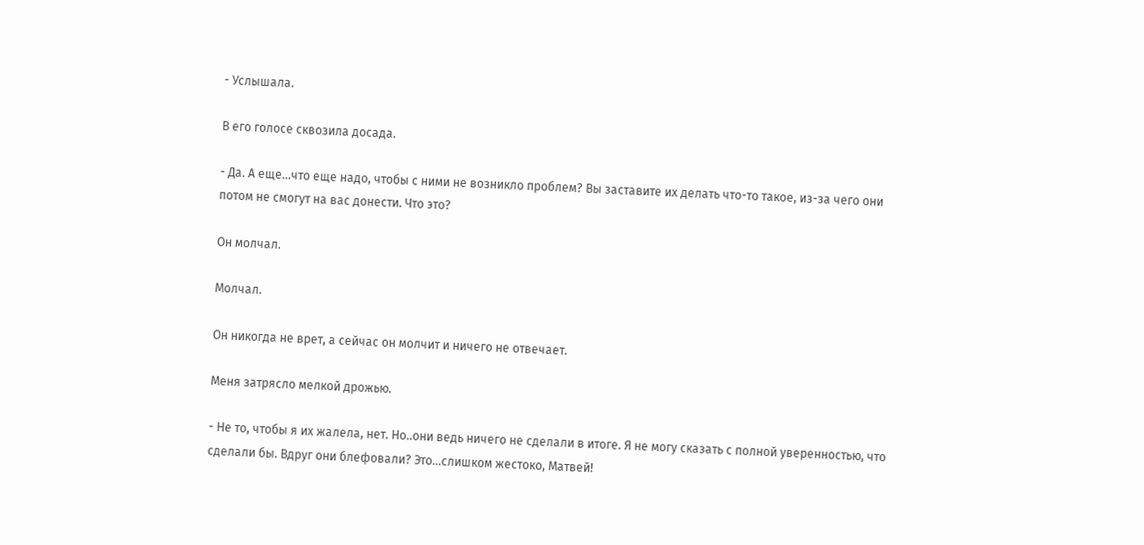- Услышала.

В его голосе сквозила досада.

- Да. А еще…что еще надо, чтобы с ними не возникло проблем? Вы заставите их делать что-то такое, из-за чего они потом не смогут на вас донести. Что это?

Он молчал.

Молчал.

Он никогда не врет, а сейчас он молчит и ничего не отвечает.

Меня затрясло мелкой дрожью.

- Не то, чтобы я их жалела, нет. Но..они ведь ничего не сделали в итоге. Я не могу сказать с полной уверенностью, что сделали бы. Вдруг они блефовали? Это…слишком жестоко, Матвей!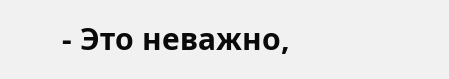- Это неважно,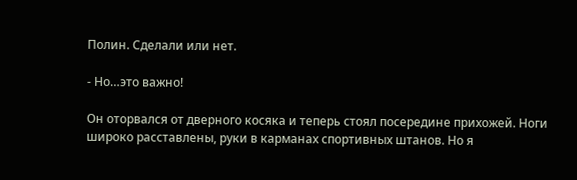Полин. Сделали или нет.

- Но…это важно!

Он оторвался от дверного косяка и теперь стоял посередине прихожей. Ноги широко расставлены, руки в карманах спортивных штанов. Но я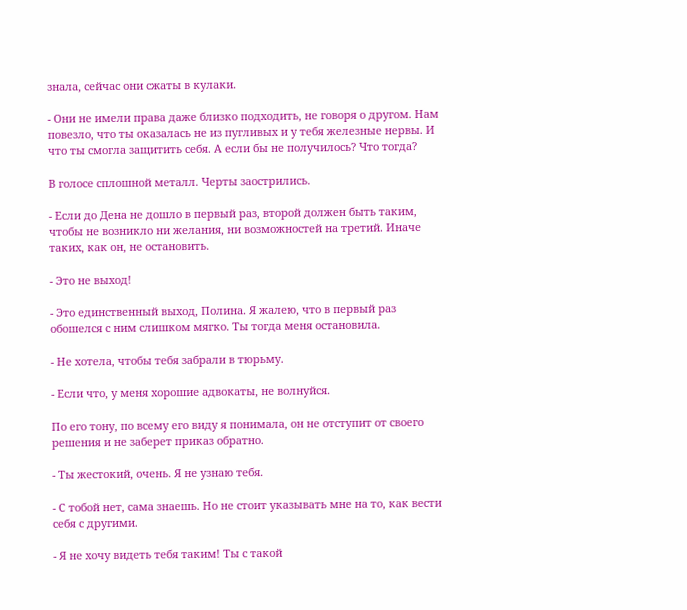знала, сейчас они сжаты в кулаки.

- Они не имели права даже близко подходить, не говоря о другом. Нам повезло, что ты оказалась не из пугливых и у тебя железные нервы. И что ты смогла защитить себя. А если бы не получилось? Что тогда?

В голосе сплошной металл. Черты заострились.

- Если до Дена не дошло в первый раз, второй должен быть таким, чтобы не возникло ни желания, ни возможностей на третий. Иначе таких, как он, не остановить.

- Это не выход!

- Это единственный выход, Полина. Я жалею, что в первый раз обошелся с ним слишком мягко. Ты тогда меня остановила.

- Не хотела, чтобы тебя забрали в тюрьму.

- Если что, у меня хорошие адвокаты, не волнуйся.

По его тону, по всему его виду я понимала, он не отступит от своего решения и не заберет приказ обратно.

- Ты жестокий, очень. Я не узнаю тебя.

- С тобой нет, сама знаешь. Но не стоит указывать мне на то, как вести себя с другими.

- Я не хочу видеть тебя таким! Ты с такой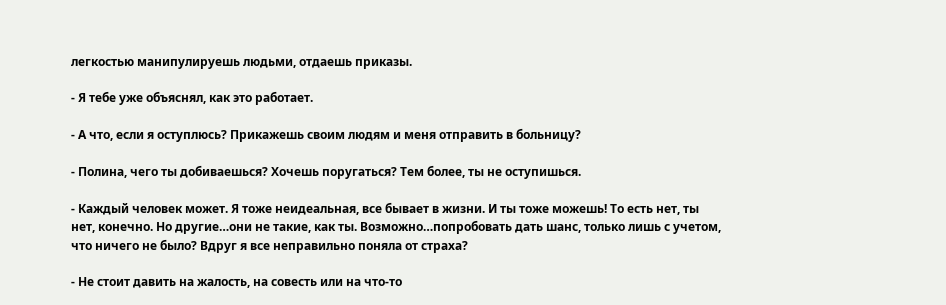легкостью манипулируешь людьми, отдаешь приказы.

- Я тебе уже объяснял, как это работает.

- А что, если я оступлюсь? Прикажешь своим людям и меня отправить в больницу?

- Полина, чего ты добиваешься? Хочешь поругаться? Тем более, ты не оступишься.

- Каждый человек может. Я тоже неидеальная, все бывает в жизни. И ты тоже можешь! То есть нет, ты нет, конечно. Но другие…они не такие, как ты. Возможно…попробовать дать шанс, только лишь с учетом, что ничего не было? Вдруг я все неправильно поняла от страха?

- Не стоит давить на жалость, на совесть или на что-то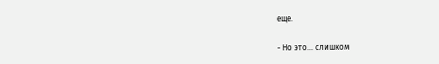еще.

- Но это… слишком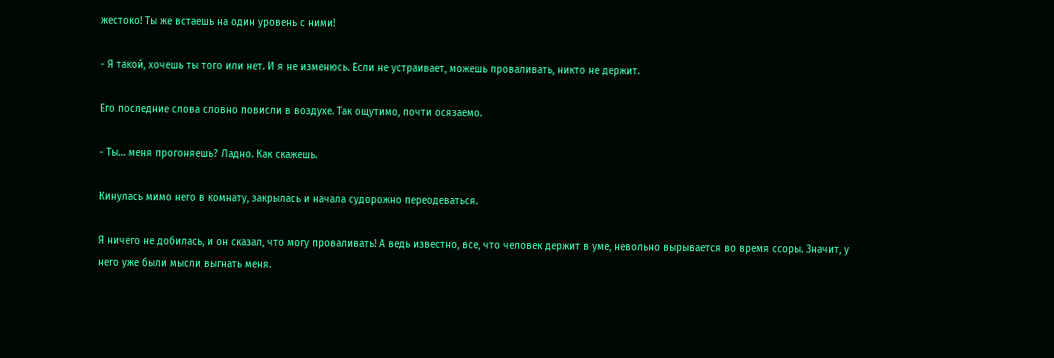жестоко! Ты же встаешь на один уровень с ними!

- Я такой, хочешь ты того или нет. И я не изменюсь. Если не устраивает, можешь проваливать, никто не держит.

Его последние слова словно повисли в воздухе. Так ощутимо, почти осязаемо.

- Ты… меня прогоняешь? Ладно. Как скажешь.

Кинулась мимо него в комнату, закрылась и начала судорожно переодеваться.

Я ничего не добилась, и он сказал, что могу проваливать! А ведь известно, все, что человек держит в уме, невольно вырывается во время ссоры. Значит, у него уже были мысли выгнать меня.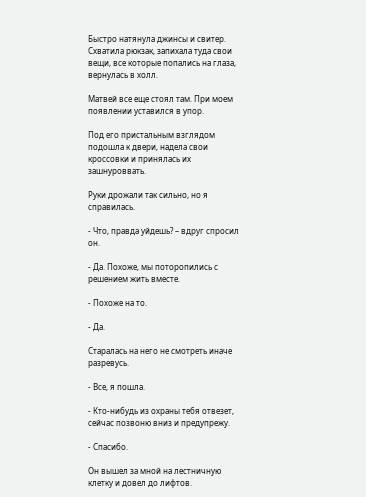Быстро натянула джинсы и свитер. Схватила рюкзак, запихала туда свои вещи, все которые попались на глаза, вернулась в холл.

Матвей все еще стоял там. При моем появлении уставился в упор.

Под его пристальным взглядом подошла к двери, надела свои кроссовки и принялась их зашнуроввать.

Руки дрожали так сильно, но я справилась.

- Что, правда уйдешь? – вдруг спросил он.

- Да. Похоже, мы поторопились с решением жить вместе.

- Похоже на то.

- Да.

Старалась на него не смотреть иначе разревусь.

- Все, я пошла.

- Кто-нибудь из охраны тебя отвезет, сейчас позвоню вниз и предупрежу.

- Спасибо.

Он вышел за мной на лестничную клетку и довел до лифтов.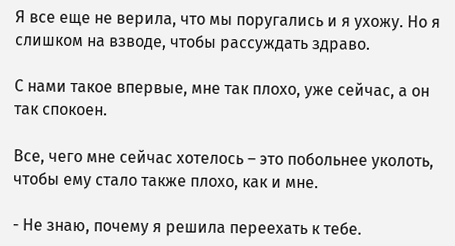Я все еще не верила, что мы поругались и я ухожу. Но я слишком на взводе, чтобы рассуждать здраво.

С нами такое впервые, мне так плохо, уже сейчас, а он так спокоен.

Все, чего мне сейчас хотелось – это побольнее уколоть, чтобы ему стало также плохо, как и мне.

- Не знаю, почему я решила переехать к тебе.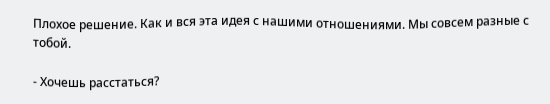Плохое решение. Как и вся эта идея с нашими отношениями. Мы совсем разные с тобой.

- Хочешь расстаться?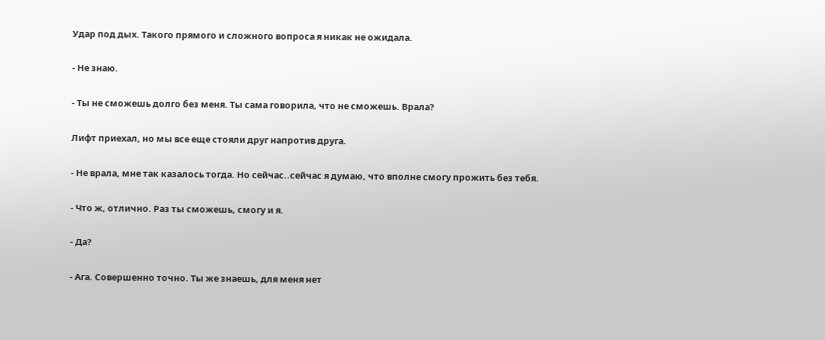Удар под дых. Такого прямого и сложного вопроса я никак не ожидала.

- Не знаю.

- Ты не сможешь долго без меня. Ты сама говорила, что не сможешь. Врала?

Лифт приехал, но мы все еще стояли друг напротив друга.

- Не врала, мне так казалось тогда. Но сейчас..сейчас я думаю, что вполне смогу прожить без тебя.

- Что ж, отлично. Раз ты сможешь, смогу и я.

- Да?

- Ага. Совершенно точно. Ты же знаешь, для меня нет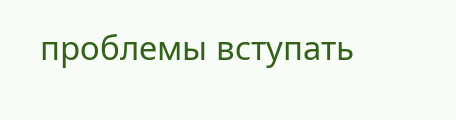проблемы вступать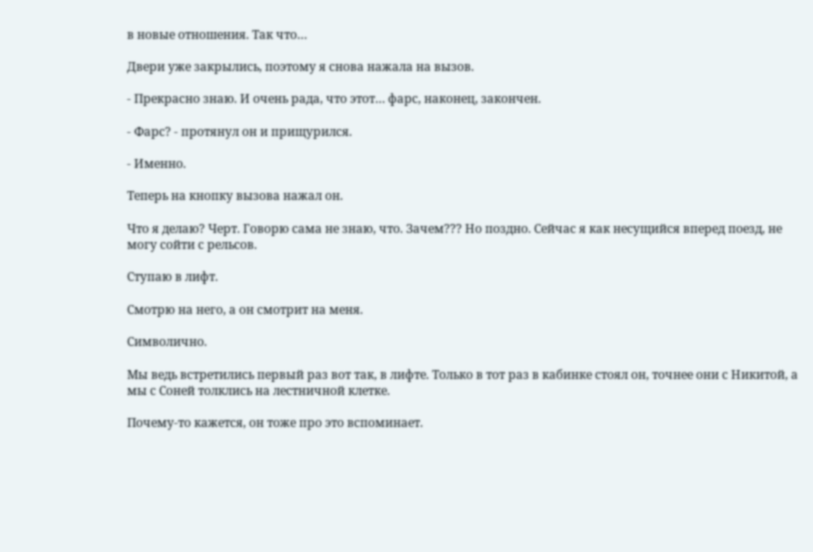в новые отношения. Так что…

Двери уже закрылись, поэтому я снова нажала на вызов.

- Прекрасно знаю. И очень рада, что этот… фарс, наконец, закончен.

- Фарс? - протянул он и прищурился.

- Именно.

Теперь на кнопку вызова нажал он.

Что я делаю? Черт. Говорю сама не знаю, что. Зачем??? Но поздно. Сейчас я как несущийся вперед поезд, не могу сойти с рельсов.

Ступаю в лифт.

Смотрю на него, а он смотрит на меня.

Символично.

Мы ведь встретились первый раз вот так, в лифте. Только в тот раз в кабинке стоял он, точнее они с Никитой, а мы с Соней толклись на лестничной клетке.

Почему-то кажется, он тоже про это вспоминает.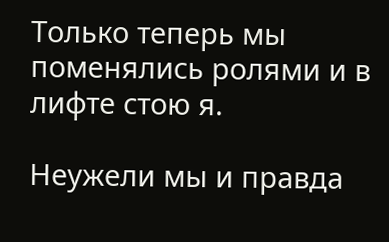Только теперь мы поменялись ролями и в лифте стою я.

Неужели мы и правда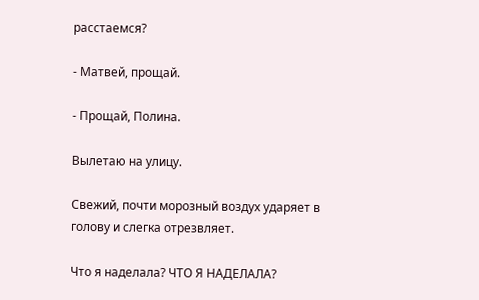расстаемся?

- Матвей, прощай.

- Прощай, Полина.

Вылетаю на улицу.

Свежий, почти морозный воздух ударяет в голову и слегка отрезвляет.

Что я наделала? ЧТО Я НАДЕЛАЛА?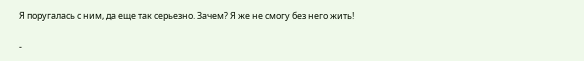Я поругалась с ним, да еще так серьезно. Зачем? Я же не смогу без него жить!

-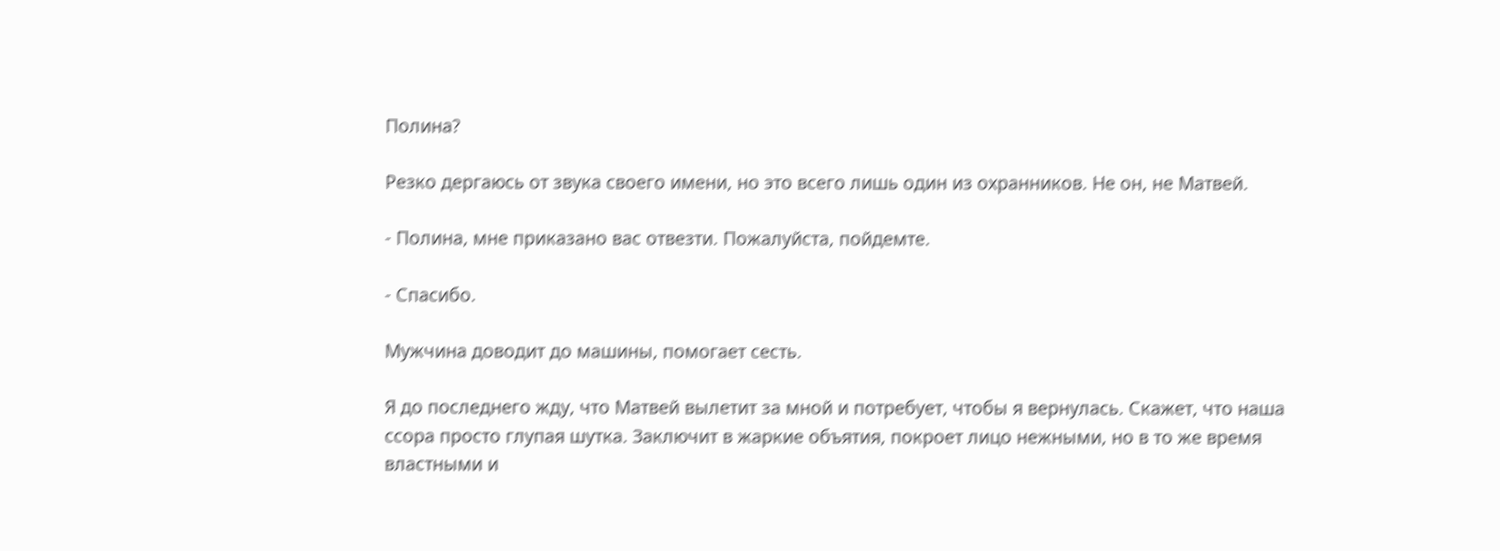Полина?

Резко дергаюсь от звука своего имени, но это всего лишь один из охранников. Не он, не Матвей.

- Полина, мне приказано вас отвезти. Пожалуйста, пойдемте.

- Спасибо.

Мужчина доводит до машины, помогает сесть.

Я до последнего жду, что Матвей вылетит за мной и потребует, чтобы я вернулась. Скажет, что наша ссора просто глупая шутка. Заключит в жаркие объятия, покроет лицо нежными, но в то же время властными и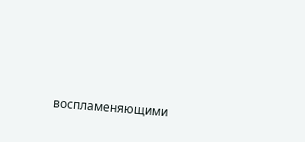воспламеняющими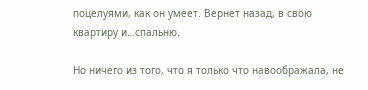поцелуями, как он умеет. Вернет назад, в свою квартиру и…спальню.

Но ничего из того, что я только что навоображала, не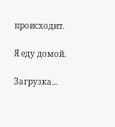происходит.

Я еду домой.

Загрузка...